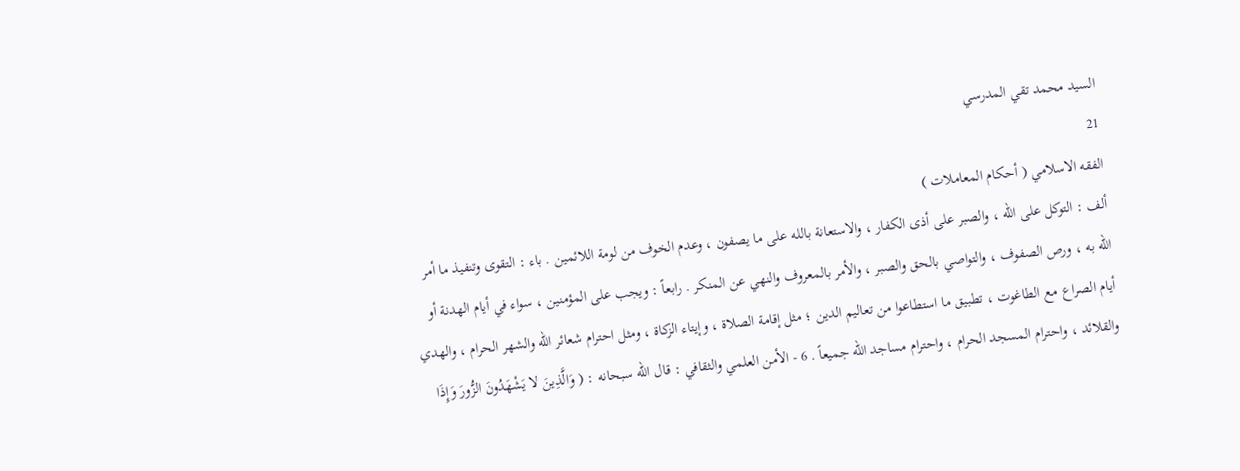السيد محمد تقي المدرسي
21
الفقه الاسلامي ( أحكام المعاملات )
ألف : التوكل على الله ، والصبر على أذى الكفار ، والاستعانة بالله على ما يصفون ، وعدم الخوف من لومة اللائمين . باء : التقوى وتنفيذ ما أمر الله به ، ورص الصفوف ، والتواصي بالحق والصبر ، والأمر بالمعروف والنهي عن المنكر . رابعاً : ويجب على المؤمنين ، سواء في أيام الهدنة أو أيام الصراع مع الطاغوت ، تطبيق ما استطاعوا من تعاليم الدين ؛ مثل إقامة الصلاة ، وإيتاء الزكاة ، ومثل احترام شعائر الله والشهر الحرام ، والهدي والقلائد ، واحترام المسجد الحرام ، واحترام مساجد الله جميعاً . 6 - الأمن العلمي والثقافي : قال الله سبحانه : ( وَالَّذِينَ لا يَشْهَدُونَ الزُّورَ وَإِذَا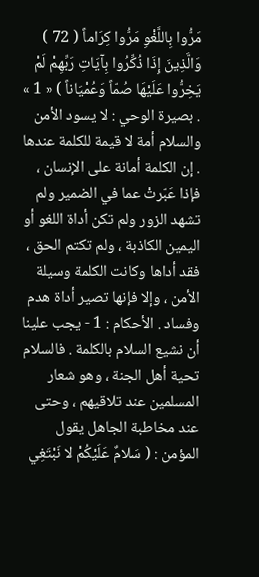مَرُّوا بِاللَّغْوِ مَرُّوا كِرَاماً ( 72 ) وَالَّذِينَ إِذَا ذُكِّرُوا بِآيَاتِ رَبِّهِمْ لَمْ يَخِرُّوا عَلَيْهَا صُمّاً وَعُمْيَاناً ) « 1 » . بصيرة الوحي : لا يسود الأمن والسلام أمة لا قيمة للكلمة عندها . إن الكلمة أمانة على الإنسان ، فإذا عَبّرتْ عما في الضمير ولم تشهد الزور ولم تكن أداة اللغو أو اليمين الكاذبة ، ولم تكتم الحق ، فقد أداها وكانت الكلمة وسيلة الأمن ، وإلا فإنها تصير أداة هدم وفساد . الأحكام : 1 - يجب علينا أن نشيع السلام بالكلمة . فالسلام تحية أهل الجنة ، وهو شعار المسلمين عند تلاقيهم ، وحتى عند مخاطبة الجاهل يقول المؤمن : ( سَلامٌ عَلَيْكُمْ لا نَبْتَغِي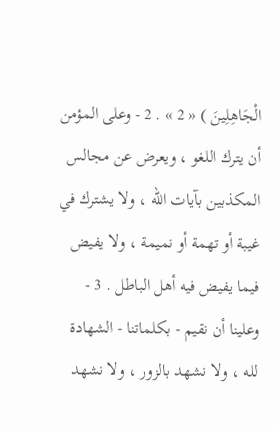الْجَاهِلِينَ ) « 2 » . 2 - وعلى المؤمن أن يترك اللغو ، ويعرض عن مجالس المكذبين بآيات الله ، ولا يشترك في غيبة أو تهمة أو نميمة ، ولا يفيض فيما يفيض فيه أهل الباطل . 3 - وعلينا أن نقيم - بكلماتنا - الشهادة لله ، ولا نشهد بالزور ، ولا نشهد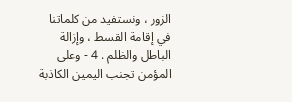الزور ، ونستفيد من كلماتنا في إقامة القسط ، وإزالة الباطل والظلم . 4 - وعلى المؤمن تجنب اليمين الكاذبة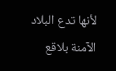لأنها تدع البلاد الآمنة بلاقع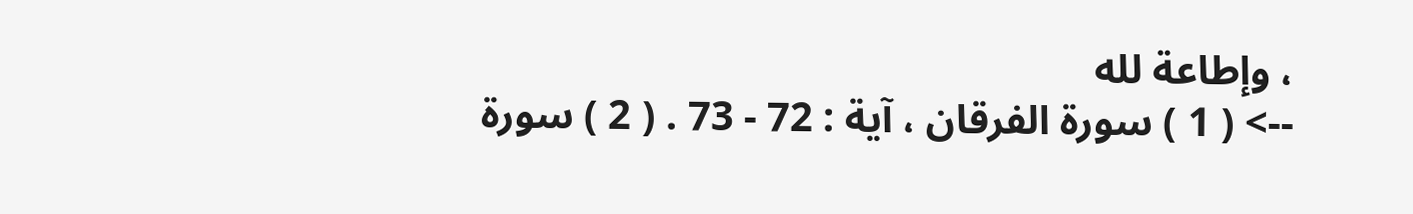، وإطاعة لله
--> ( 1 ) سورة الفرقان ، آية : 72 - 73 . ( 2 ) سورة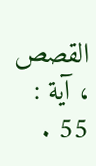القصص ، آية : 55 .